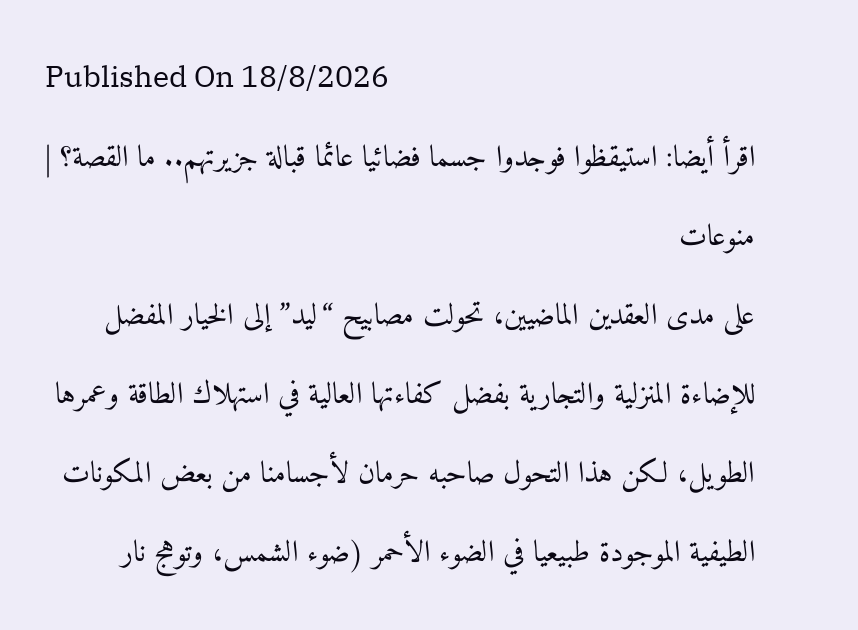Published On 18/8/2026
اقرأ أيضا: استيقظوا فوجدوا جسما فضائيا عائما قبالة جزيرتهم.. ما القصة؟ | منوعات
على مدى العقدين الماضيين، تحولت مصابيح “ليد” إلى الخيار المفضل للإضاءة المنزلية والتجارية بفضل كفاءتها العالية في استهلاك الطاقة وعمرها الطويل، لكن هذا التحول صاحبه حرمان لأجسامنا من بعض المكونات الطيفية الموجودة طبيعيا في الضوء الأحمر (ضوء الشمس، وتوهج نار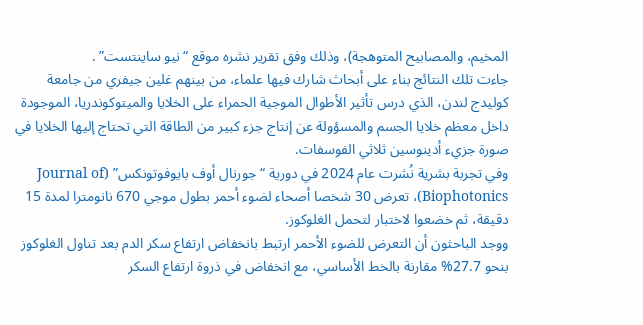المخيم، والمصابيح المتوهجة)، وذلك وفق تقرير نشره موقع “نيو ساينتست” .
جاءت تلك النتائج بناء على أبحاث شارك فيها علماء، من بينهم غلين جيفري من جامعة كوليدج لندن، الذي درس تأثير الأطوال الموجية الحمراء على الخلايا والميتوكوندريا، الموجودة داخل معظم خلايا الجسم والمسؤولة عن إنتاج جزء كبير من الطاقة التي تحتاج إليها الخلايا في صورة جزيء أدينوسين ثلاثي الفوسفات.
وفي تجربة بشرية نُشرت عام 2024 في دورية “جورنال أوف بايوفوتونكس” (Journal of Biophotonics)، تعرض 30 شخصا أصحاء لضوء أحمر بطول موجي 670 نانومترا لمدة 15 دقيقة، ثم خضعوا لاختبار لتحمل الغلوكوز.
ووجد الباحثون أن التعرض للضوء الأحمر ارتبط بانخفاض ارتفاع سكر الدم بعد تناول الغلوكوز بنحو 27.7% مقارنة بالخط الأساسي، مع انخفاض في ذروة ارتفاع السكر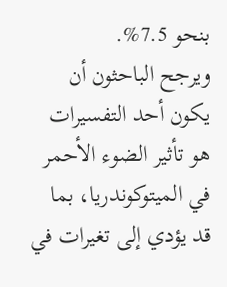بنحو 7.5%.
ويرجح الباحثون أن يكون أحد التفسيرات هو تأثير الضوء الأحمر في الميتوكوندريا، بما قد يؤدي إلى تغيرات في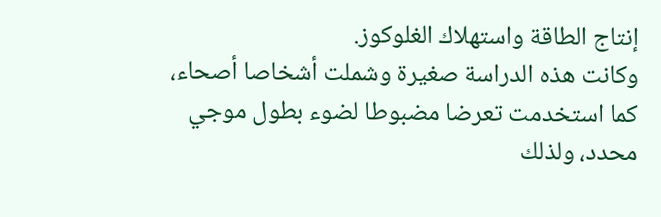إنتاج الطاقة واستهلاك الغلوكوز.
وكانت هذه الدراسة صغيرة وشملت أشخاصا أصحاء، كما استخدمت تعرضا مضبوطا لضوء بطول موجي محدد، ولذلك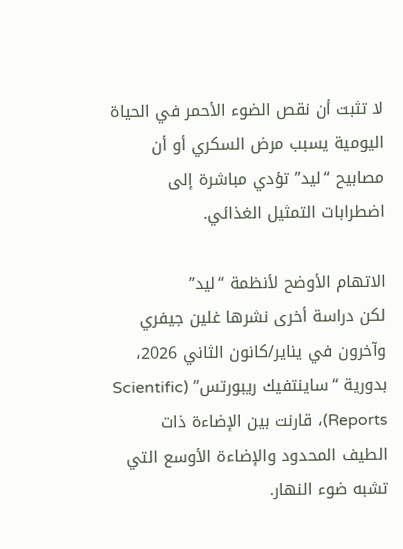لا تثبت أن نقص الضوء الأحمر في الحياة اليومية يسبب مرض السكري أو أن مصابيح “ليد” تؤدي مباشرة إلى اضطرابات التمثيل الغذائي.

الاتهام الأوضح لأنظمة “ليد”
لكن دراسة أخرى نشرها غلين جيفري وآخرون في يناير/كانون الثاني 2026، بدورية “ساينتفيك ريبورتس” (Scientific Reports)، قارنت بين الإضاءة ذات الطيف المحدود والإضاءة الأوسع التي تشبه ضوء النهار.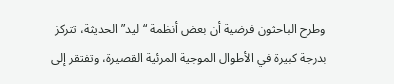وطرح الباحثون فرضية أن بعض أنظمة “ليد” الحديثة، تتركز بدرجة كبيرة في الأطوال الموجية المرئية القصيرة، وتفتقر إلى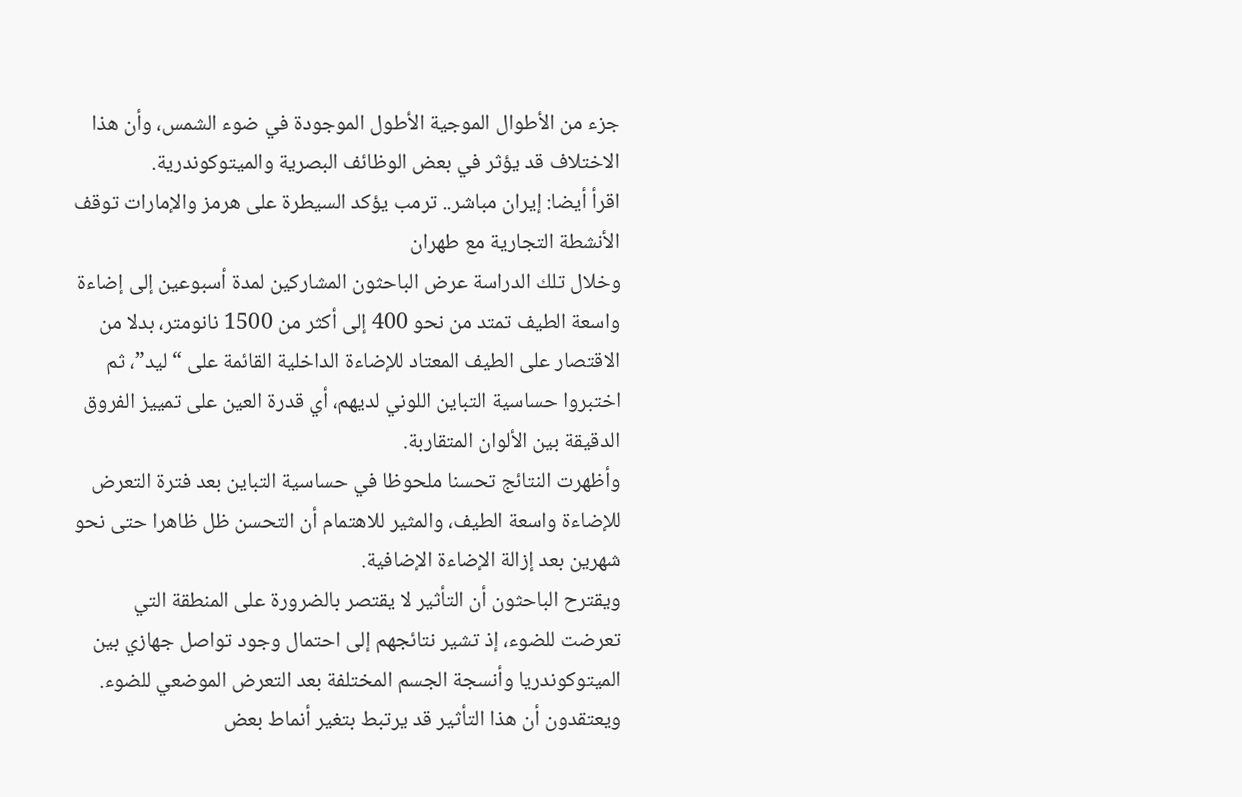جزء من الأطوال الموجية الأطول الموجودة في ضوء الشمس، وأن هذا الاختلاف قد يؤثر في بعض الوظائف البصرية والميتوكوندرية.
اقرأ أيضا: إيران مباشر.. ترمب يؤكد السيطرة على هرمز والإمارات توقف الأنشطة التجارية مع طهران
وخلال تلك الدراسة عرض الباحثون المشاركين لمدة أسبوعين إلى إضاءة واسعة الطيف تمتد من نحو 400 إلى أكثر من 1500 نانومتر، بدلا من الاقتصار على الطيف المعتاد للإضاءة الداخلية القائمة على “ليد”، ثم اختبروا حساسية التباين اللوني لديهم، أي قدرة العين على تمييز الفروق الدقيقة بين الألوان المتقاربة.
وأظهرت النتائج تحسنا ملحوظا في حساسية التباين بعد فترة التعرض للإضاءة واسعة الطيف، والمثير للاهتمام أن التحسن ظل ظاهرا حتى نحو شهرين بعد إزالة الإضاءة الإضافية.
ويقترح الباحثون أن التأثير لا يقتصر بالضرورة على المنطقة التي تعرضت للضوء، إذ تشير نتائجهم إلى احتمال وجود تواصل جهازي بين الميتوكوندريا وأنسجة الجسم المختلفة بعد التعرض الموضعي للضوء.
ويعتقدون أن هذا التأثير قد يرتبط بتغير أنماط بعض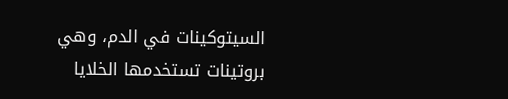السيتوكينات في الدم، وهي بروتينات تستخدمها الخلايا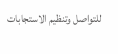للتواصل وتنظيم الاستجابات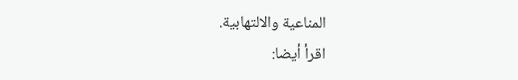المناعية والالتهابية.
اقرأ أيضا: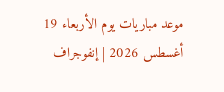موعد مباريات يوم الأربعاء 19 أغسطس 2026 | إنفوجراف